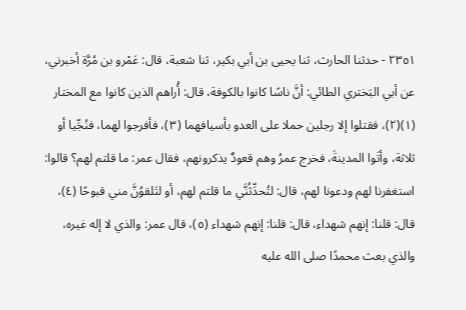٢٣٥١ - حدثنا الحارث، ثنا يحيى بن أبي بكير، ثنا شعبة، قال: عَمْرو بن مُرَّة أخبرني، عن أبي البَختري الطائي: أنَّ ناسًا كانوا بالكوفة، قال: أُراهم الذين كانوا مع المختار (١)(٢)، فقتلوا إلا رجلين حملا على العدو بأسيافهما (٣)، فأفرجوا لهما، فنُجِّيا أو ثلاثة، وأتَوا المدينةَ، فخرج عمرُ وهم قعودٌ يذكرونهم، فقال عمر: ما قلتم لهم؟ قالوا: استغفرنا لهم ودعونا لهم، قال: لتُحدِّثُنَّي ما قلتم لهم، أو لتَلقوُنَّ مني قبوحًا (٤)، قال: قلنا: إنهم شهداء، قال: قلنا: إنهم شهداء (٥)، قال عمر: والذي لا إله غيره، والذي بعث محمدًا صلى الله عليه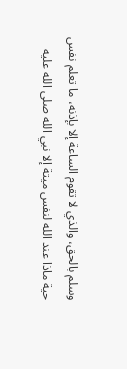وسلم بالحق، والذي لا تقوم الساعة إلا بإذنه، ما تعلم نفس حية ماذا عند الله لنفس ميتة إلا نبي الله صلى الله عليه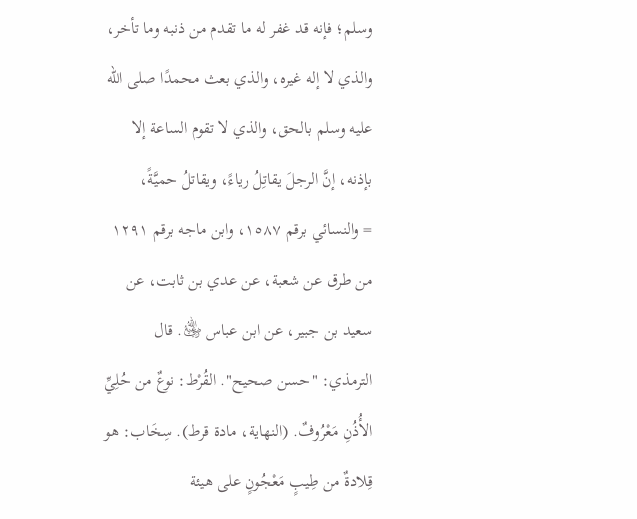وسلم؛ فإنه قد غفر له ما تقدم من ذنبه وما تأخر، والذي لا إله غيره، والذي بعث محمدًا صلى الله عليه وسلم بالحق، والذي لا تقوم الساعة إلا بإذنه، إنَّ الرجلَ يقاتِلُ رياءً، ويقاتلُ حميَّةً،
= والنسائي برقم ١٥٨٧، وابن ماجه برقم ١٢٩١ من طرق عن شعبة، عن عدي بن ثابت، عن سعيد بن جبير، عن ابن عباس ﵁. قال الترمذي: "حسن صحيح". القُرْط: نوعٌ من حُلِيِّ الأُذُنِ مَعْرُوفٌ. (النهاية، مادة قرط). سِخَاب: هو قِلادةٌ من طِيبٍ مَعْجُونٍ على هيئة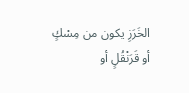الخَرَزِ يكون من مِسْكٍ أو قَرَنْقُلٍ أو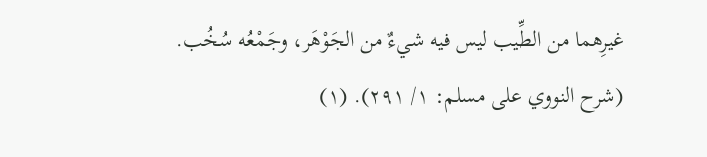غيرِهما من الطِّيب ليس فيه شيءٌ من الجَوْهَر، وجَمْعُه سُخُب. (شرح النووي على مسلم: ١/ ٢٩١). (١)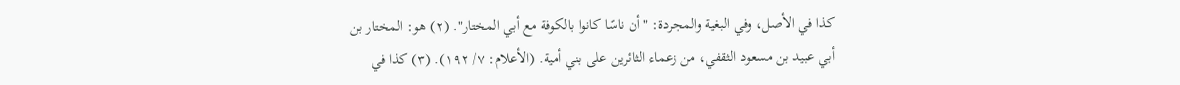كذا في الأصل، وفي البغية والمجردة: "أن ناسًا كانوا بالكوفة مع أبي المختار". (٢) هو: المختار بن أبي عبيد بن مسعود الثقفي، من زعماء الثائرين على بني أمية. (الأعلام: ٧/ ١٩٢). (٣) كذا في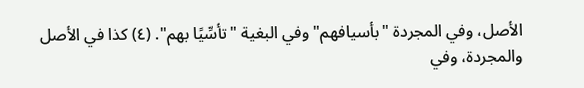الأصل، وفي المجردة "بأسيافهم" وفي البغية "تأسِّيًا بهم". (٤) كذا في الأصل والمجردة، وفي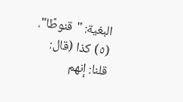البغية: "قنوطًا". (٥) كذا (قال: قلنا: إنهم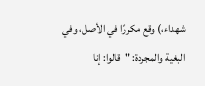شهداء،) وقع مكررًا في الأصل، وفي البغية والمجردة: "قالوا: إنا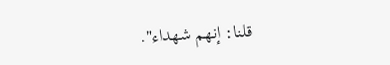قلنا: إنهم شهداء".